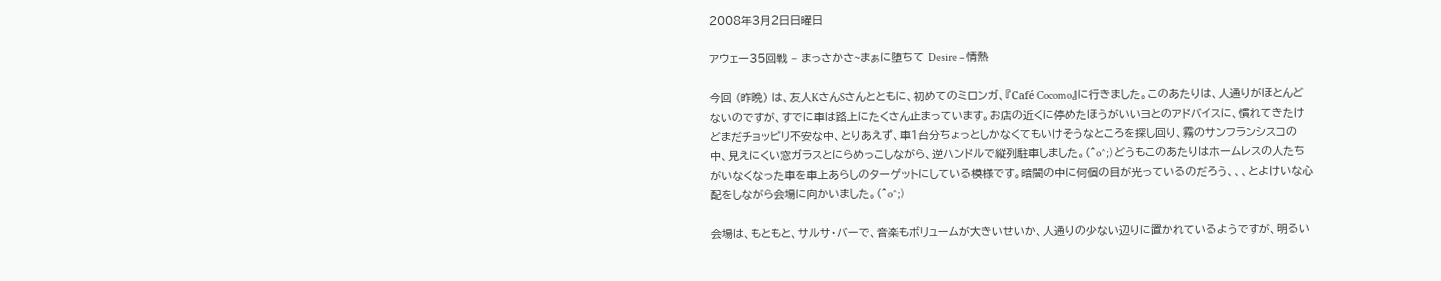2008年3月2日日曜日

アウェー35回戦 – まっさかさ~まぁに堕ちて Desire – 情熱

今回 (昨晩) は、友人KさんSさんとともに、初めてのミロンガ、『Café Cocomo』に行きました。このあたりは、人通りがほとんどないのですが、すでに車は路上にたくさん止まっています。お店の近くに停めたほうがいいヨとのアドバイスに、慣れてきたけどまだチョッピリ不安な中、とりあえず、車1台分ちょっとしかなくてもいけそうなところを探し回り、霧のサンフランシスコの中、見えにくい窓ガラスとにらめっこしながら、逆ハンドルで縦列駐車しました。(^o^;) どうもこのあたりはホームレスの人たちがいなくなった車を車上あらしのターゲットにしている模様です。暗闇の中に何個の目が光っているのだろう、、、とよけいな心配をしながら会場に向かいました。(^o^;)

会場は、もともと、サルサ・バーで、音楽もボリュームが大きいせいか、人通りの少ない辺りに置かれているようですが、明るい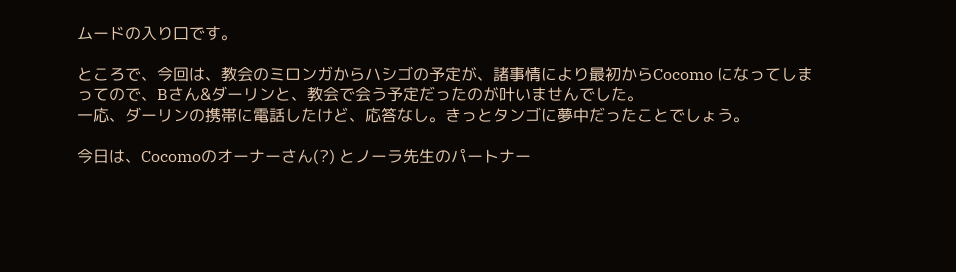ムードの入り口です。

ところで、今回は、教会のミロンガからハシゴの予定が、諸事情により最初からCocomo になってしまってので、Bさん&ダーリンと、教会で会う予定だったのが叶いませんでした。
一応、ダーリンの携帯に電話したけど、応答なし。きっとタンゴに夢中だったことでしょう。

今日は、Cocomoのオーナーさん(?) とノーラ先生のパートナー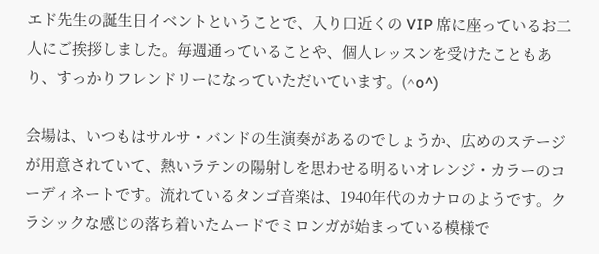エド先生の誕生日イベントということで、入り口近くの VIP 席に座っているお二人にご挨拶しました。毎週通っていることや、個人レッスンを受けたこともあり、すっかりフレンドリーになっていただいています。(^o^)

会場は、いつもはサルサ・バンドの生演奏があるのでしょうか、広めのステージが用意されていて、熱いラテンの陽射しを思わせる明るいオレンジ・カラーのコーディネートです。流れているタンゴ音楽は、1940年代のカナロのようです。クラシックな感じの落ち着いたムードでミロンガが始まっている模様で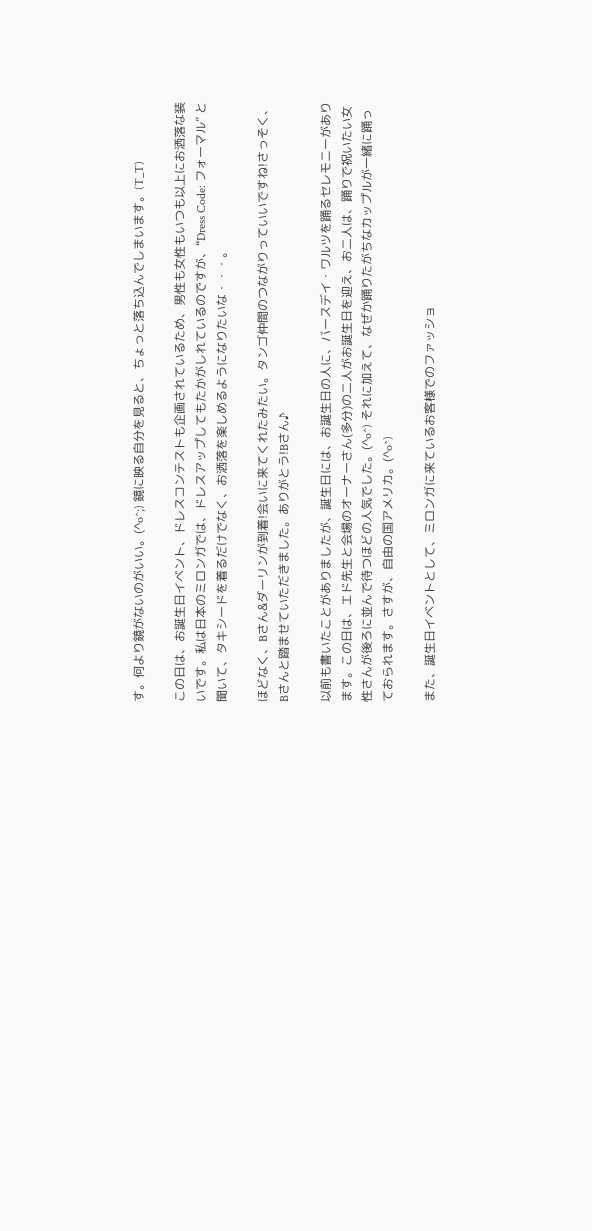す。何より鏡がないのがいい。(^o^;) 鏡に映る自分を見ると、ちょっと落ち込んでしまいます。(T_T)

この日は、お誕生日イベント、ドレスコンテストも企画されているため、男性も女性もいつも以上にお洒落な装いです。私は日本のミロンガでは、ドレスアップしてもたかがしれているのですが、“Dress Code: フォーマル” と聞いて、タキシードを着るだけでなく、お洒落を楽しめるようになりたいな・・・。

ほどなく、Bさん&ダーリンが到着!会いに来てくれたみたい。タンゴ仲間のつながりっていいですね!さっそく、Bさんと踏ませていただきました。ありがとう!Bさん♪

以前も書いたことがありましたが、誕生日には、お誕生日の人に、バースデイ・ワルツを踊るセレモニーがあります。この日は、エド先生と会場のオーナーさん(多分)の二人がお誕生日を迎え、お二人は、踊りで祝いたい女性さんが後ろに並んで待つほどの人気でした。(^o^) それに加えて、なぜか踊りたがちなカップルが一緒に踊っておられます。さすが、自由の国アメリカ。(^o^)

また、誕生日イベントとして、ミロンガに来ているお客様でのファッショ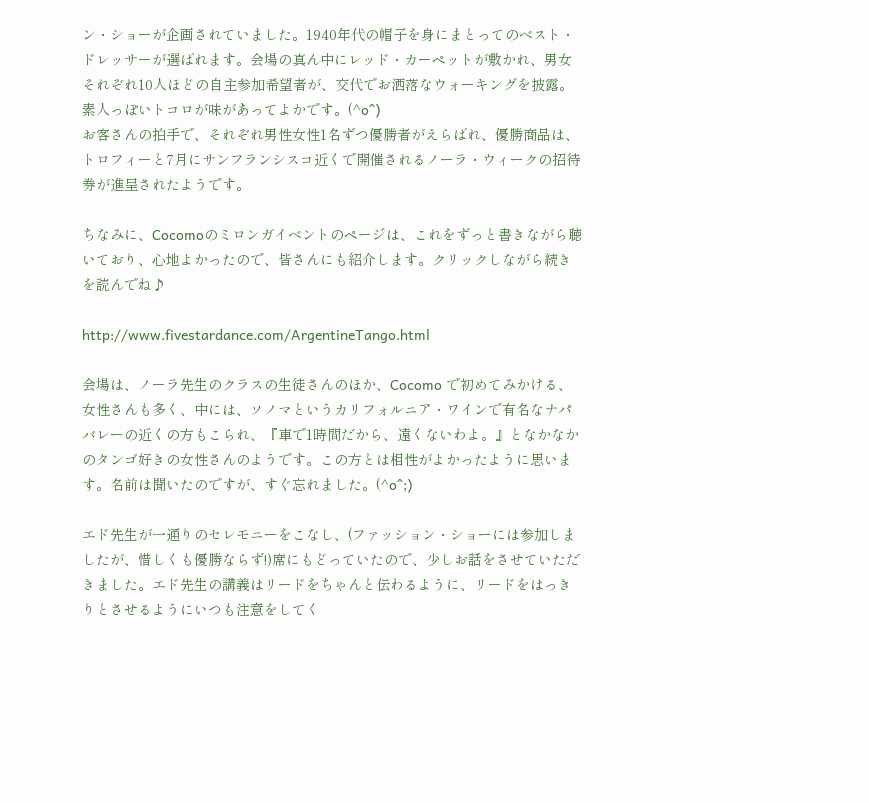ン・ショーが企画されていました。1940年代の帽子を身にまとってのベスト・ドレッサーが選ばれます。会場の真ん中にレッド・カーペットが敷かれ、男女それぞれ10人ほどの自主参加希望者が、交代でお洒落なウォーキングを披露。素人っぽいトコロが味があってよかです。(^o^)
お客さんの拍手で、それぞれ男性女性1名ずつ優勝者がえらばれ、優勝商品は、トロフィーと7月にサンフランシスコ近くで開催されるノーラ・ウィークの招待券が進呈されたようです。

ちなみに、Cocomoのミロンガイベントのページは、これをずっと書きながら聴いており、心地よかったので、皆さんにも紹介します。クリックしながら続きを読んでね♪

http://www.fivestardance.com/ArgentineTango.html

会場は、ノーラ先生のクラスの生徒さんのほか、Cocomo で初めてみかける、女性さんも多く、中には、ソノマというカリフォルニア・ワインで有名なナパバレーの近くの方もこられ、『車で1時間だから、遠くないわよ。』となかなかのタンゴ好きの女性さんのようです。この方とは相性がよかったように思います。名前は聞いたのですが、すぐ忘れました。(^o^;)

エド先生が一通りのセレモニーをこなし、(ファッション・ショーには参加しましたが、惜しくも優勝ならず!)席にもどっていたので、少しお話をさせていただきました。エド先生の講義はリードをちゃんと伝わるように、リードをはっきりとさせるようにいつも注意をしてく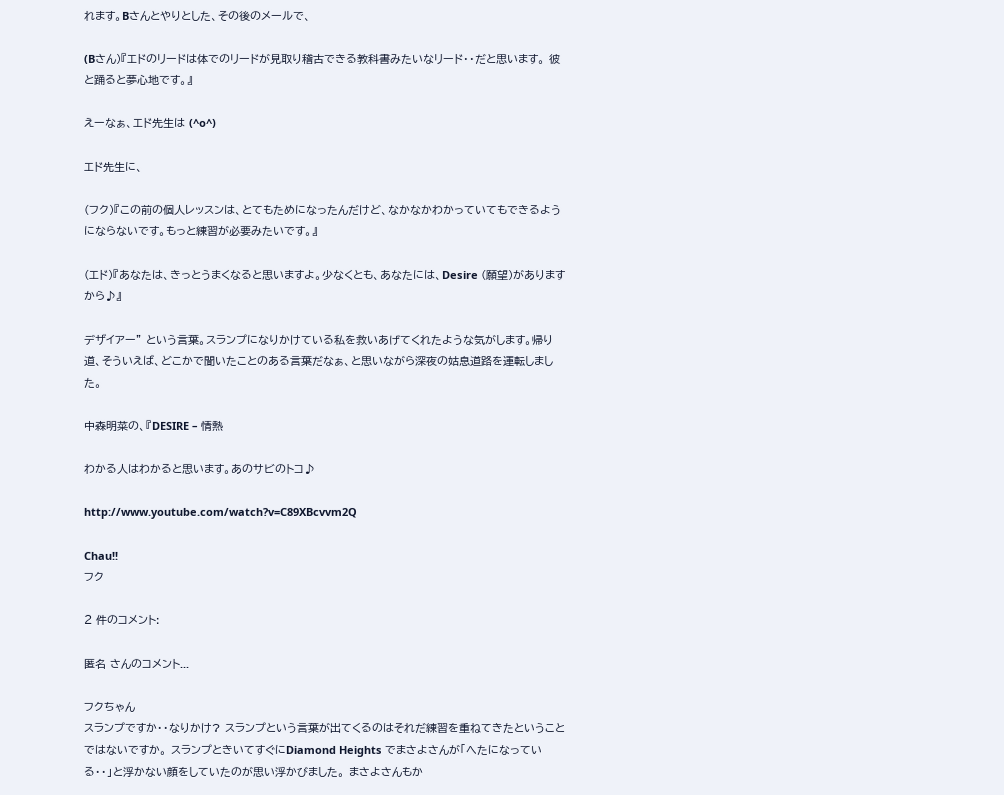れます。Bさんとやりとした、その後のメールで、

(Bさん)『エドのリードは体でのリードが見取り稽古できる教科書みたいなリード・・だと思います。 彼と踊ると夢心地です。』

えーなぁ、エド先生は (^o^)

エド先生に、

(フク)『この前の個人レッスンは、とてもためになったんだけど、なかなかわかっていてもできるようにならないです。もっと練習が必要みたいです。』

(エド)『あなたは、きっとうまくなると思いますよ。少なくとも、あなたには、Desire (願望)がありますから♪』

デザイアー” という言葉。スランプになりかけている私を救いあげてくれたような気がします。帰り道、そういえば、どこかで聞いたことのある言葉だなぁ、と思いながら深夜の姑息道路を運転しました。

中森明菜の、『DESIRE – 情熱

わかる人はわかると思います。あのサビのトコ♪

http://www.youtube.com/watch?v=C89XBcvvm2Q

Chau!!
フク

2 件のコメント:

匿名 さんのコメント...

フクちゃん
スランプですか・・なりかけ? スランプという言葉が出てくるのはそれだ練習を重ねてきたということではないですか。 スランプときいてすぐにDiamond Heights でまさよさんが「へたになっている・・」と浮かない顔をしていたのが思い浮かびました。 まさよさんもか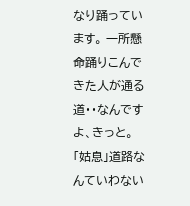なり踊っています。 一所懸命踊りこんできた人が通る道・・なんですよ、きっと。 「姑息」道路なんていわない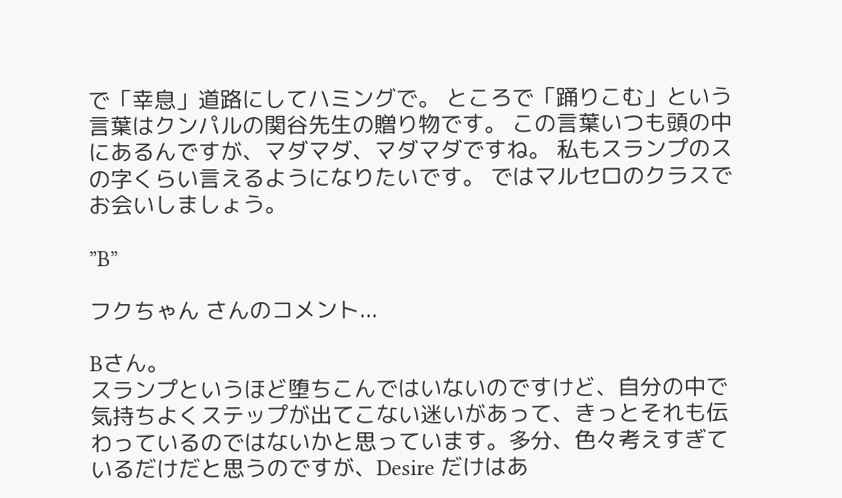で「幸息」道路にしてハミングで。 ところで「踊りこむ」という言葉はクンパルの関谷先生の贈り物です。 この言葉いつも頭の中にあるんですが、マダマダ、マダマダですね。 私もスランプのスの字くらい言えるようになりたいです。 ではマルセロのクラスでお会いしましょう。

”B”

フクちゃん さんのコメント...

Bさん。
スランプというほど堕ちこんではいないのですけど、自分の中で気持ちよくステップが出てこない迷いがあって、きっとそれも伝わっているのではないかと思っています。多分、色々考えすぎているだけだと思うのですが、Desire だけはあ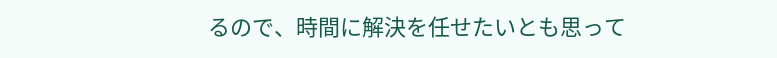るので、時間に解決を任せたいとも思って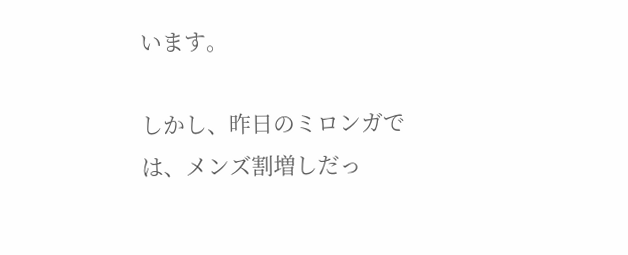います。

しかし、昨日のミロンガでは、メンズ割増しだっ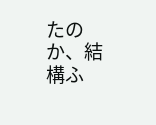たのか、結構ふ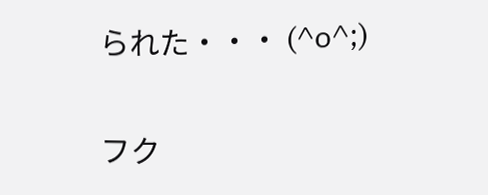られた・・・ (^o^;)

フク